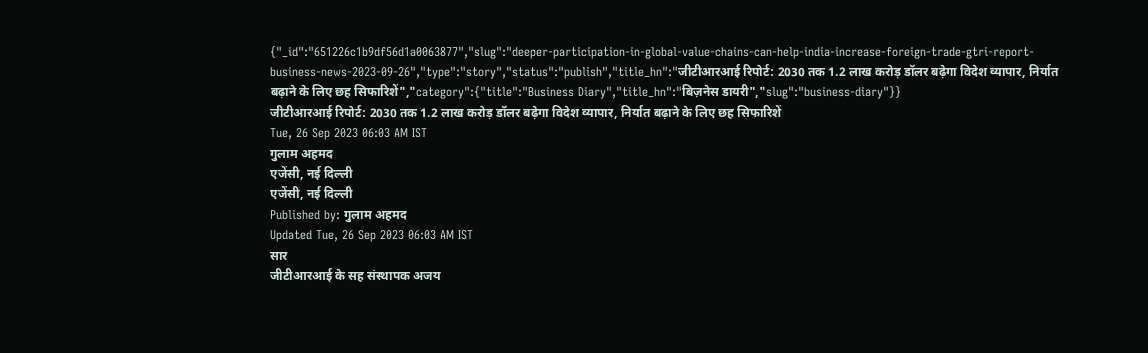{"_id":"651226c1b9df56d1a0063877","slug":"deeper-participation-in-global-value-chains-can-help-india-increase-foreign-trade-gtri-report-business-news-2023-09-26","type":"story","status":"publish","title_hn":"जीटीआरआई रिपोर्ट: 2030 तक 1.2 लाख करोड़ डॉलर बढ़ेगा विदेश व्यापार, निर्यात बढ़ाने के लिए छह सिफारिशें","category":{"title":"Business Diary","title_hn":"बिज़नेस डायरी","slug":"business-diary"}}
जीटीआरआई रिपोर्ट: 2030 तक 1.2 लाख करोड़ डॉलर बढ़ेगा विदेश व्यापार, निर्यात बढ़ाने के लिए छह सिफारिशें
Tue, 26 Sep 2023 06:03 AM IST
गुलाम अहमद
एजेंसी, नई दिल्ली
एजेंसी, नई दिल्ली
Published by: गुलाम अहमद
Updated Tue, 26 Sep 2023 06:03 AM IST
सार
जीटीआरआई के सह संस्थापक अजय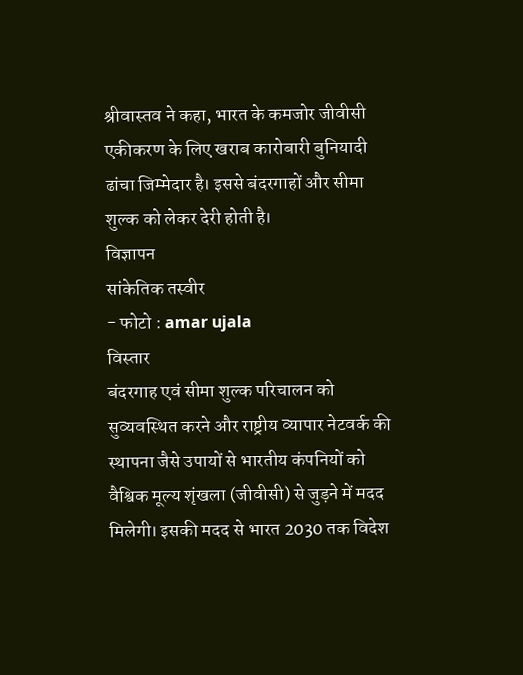श्रीवास्तव ने कहा, भारत के कमजोर जीवीसी एकीकरण के लिए खराब कारोबारी बुनियादी ढांचा जिम्मेदार है। इससे बंदरगाहों और सीमा शुल्क को लेकर देरी होती है।
विज्ञापन
सांकेतिक तस्वीर
- फोटो : amar ujala
विस्तार
बंदरगाह एवं सीमा शुल्क परिचालन को सुव्यवस्थित करने और राष्ट्रीय व्यापार नेटवर्क की स्थापना जैसे उपायों से भारतीय कंपनियों को वैश्विक मूल्य शृंखला (जीवीसी) से जुड़ने में मदद मिलेगी। इसकी मदद से भारत 2030 तक विदेश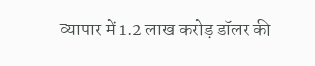व्यापार में 1.2 लाख करोड़ डॉलर की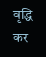वृद्धि कर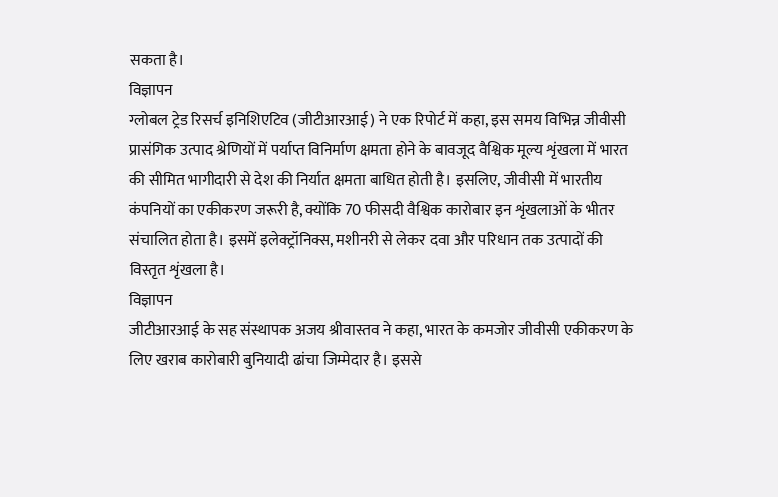सकता है।
विज्ञापन
ग्लोबल ट्रेड रिसर्च इनिशिएटिव (जीटीआरआई) ने एक रिपोर्ट में कहा, इस समय विभिन्न जीवीसी प्रासंगिक उत्पाद श्रेणियों में पर्याप्त विनिर्माण क्षमता होने के बावजूद वैश्विक मूल्य शृंखला में भारत की सीमित भागीदारी से देश की निर्यात क्षमता बाधित होती है। इसलिए, जीवीसी में भारतीय कंपनियों का एकीकरण जरूरी है, क्योंकि 70 फीसदी वैश्विक कारोबार इन शृंखलाओं के भीतर संचालित होता है। इसमें इलेक्ट्रॉनिक्स, मशीनरी से लेकर दवा और परिधान तक उत्पादों की विस्तृत शृंखला है।
विज्ञापन
जीटीआरआई के सह संस्थापक अजय श्रीवास्तव ने कहा, भारत के कमजोर जीवीसी एकीकरण के लिए खराब कारोबारी बुनियादी ढांचा जिम्मेदार है। इससे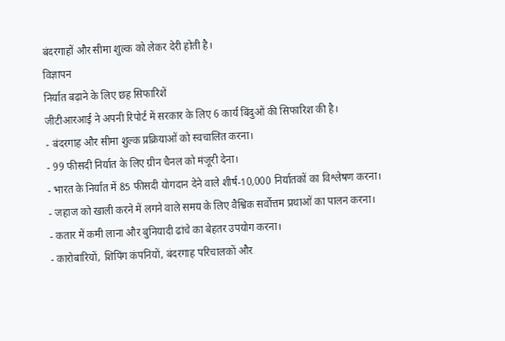बंदरगाहों और सीमा शुल्क को लेकर देरी होती है।
विज्ञापन
निर्यात बढ़ाने के लिए छह सिफारिशें
जीटीआरआई ने अपनी रिपोर्ट में सरकार के लिए 6 कार्य बिंदुओं की सिफारिश की है।
- बंदरगाह और सीमा शुल्क प्रक्रियाओं को स्वचालित करना।
- 99 फीसदी निर्यात के लिए ग्रीन चैनल को मंजूरी देना।
- भारत के निर्यात में 85 फीसदी योगदान देने वाले शीर्ष-10,000 निर्यातकों का विश्लेषण करना।
- जहाज को खाली करने में लगने वाले समय के लिए वैश्विक सर्वोत्तम प्रथाओं का पालन करना।
- कतार में कमी लाना और बुनियादी ढांचे का बेहतर उपयोग करना।
- कारोबारियों, शिपिंग कंपनियों, बंदरगाह परिचालकों और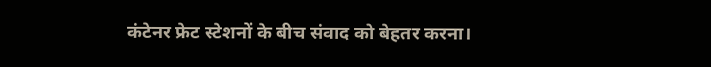कंटेनर फ्रेट स्टेशनों के बीच संवाद को बेहतर करना।